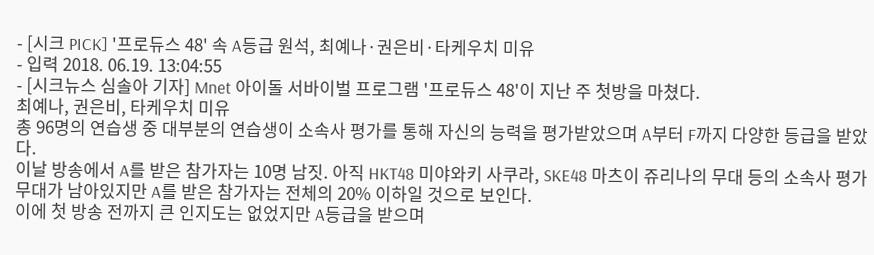- [시크 PICK] '프로듀스 48' 속 A등급 원석, 최예나·권은비·타케우치 미유
- 입력 2018. 06.19. 13:04:55
- [시크뉴스 심솔아 기자] Mnet 아이돌 서바이벌 프로그램 '프로듀스 48'이 지난 주 첫방을 마쳤다.
최예나, 권은비, 타케우치 미유
총 96명의 연습생 중 대부분의 연습생이 소속사 평가를 통해 자신의 능력을 평가받았으며 A부터 F까지 다양한 등급을 받았다.
이날 방송에서 A를 받은 참가자는 10명 남짓. 아직 HKT48 미야와키 사쿠라, SKE48 마츠이 쥬리나의 무대 등의 소속사 평가 무대가 남아있지만 A를 받은 참가자는 전체의 20% 이하일 것으로 보인다.
이에 첫 방송 전까지 큰 인지도는 없었지만 A등급을 받으며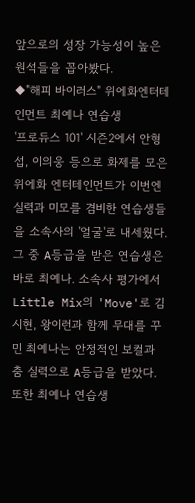앞으로의 성장 가능성이 높은 원석들을 꼽아봤다.
◆"해피 바이러스" 위에화엔터테인먼트 최예나 연습생
'프로듀스 101' 시즌2에서 안형섭, 이의웅 등으로 화제를 모은 위에화 엔터테인먼트가 이번엔 실력과 미모를 겸비한 연습생들을 소속사의 '얼굴'로 내세웠다.
그 중 A등급을 받은 연습생은 바로 최예나. 소속사 평가에서 Little Mix의 'Move'로 김시현, 왕이런과 함께 무대를 꾸민 최예나는 안정적인 보컬과 춤 실력으로 A등급을 받았다.
또한 최예나 연습생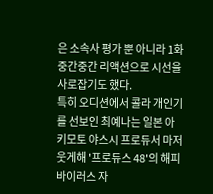은 소속사 평가 뿐 아니라 1화 중간중간 리액션으로 시선을 사로잡기도 했다.
특히 오디션에서 콜라 개인기를 선보인 최예나는 일본 아키모토 야스시 프로듀서 마저 웃게해 '프로듀스 48'의 해피 바이러스 자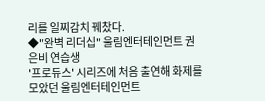리를 일찌감치 꿰찼다.
◆"완벽 리더십" 울림엔터테인먼트 권은비 연습생
'프로듀스' 시리즈에 처음 출연해 화제를 모았던 울림엔터테인먼트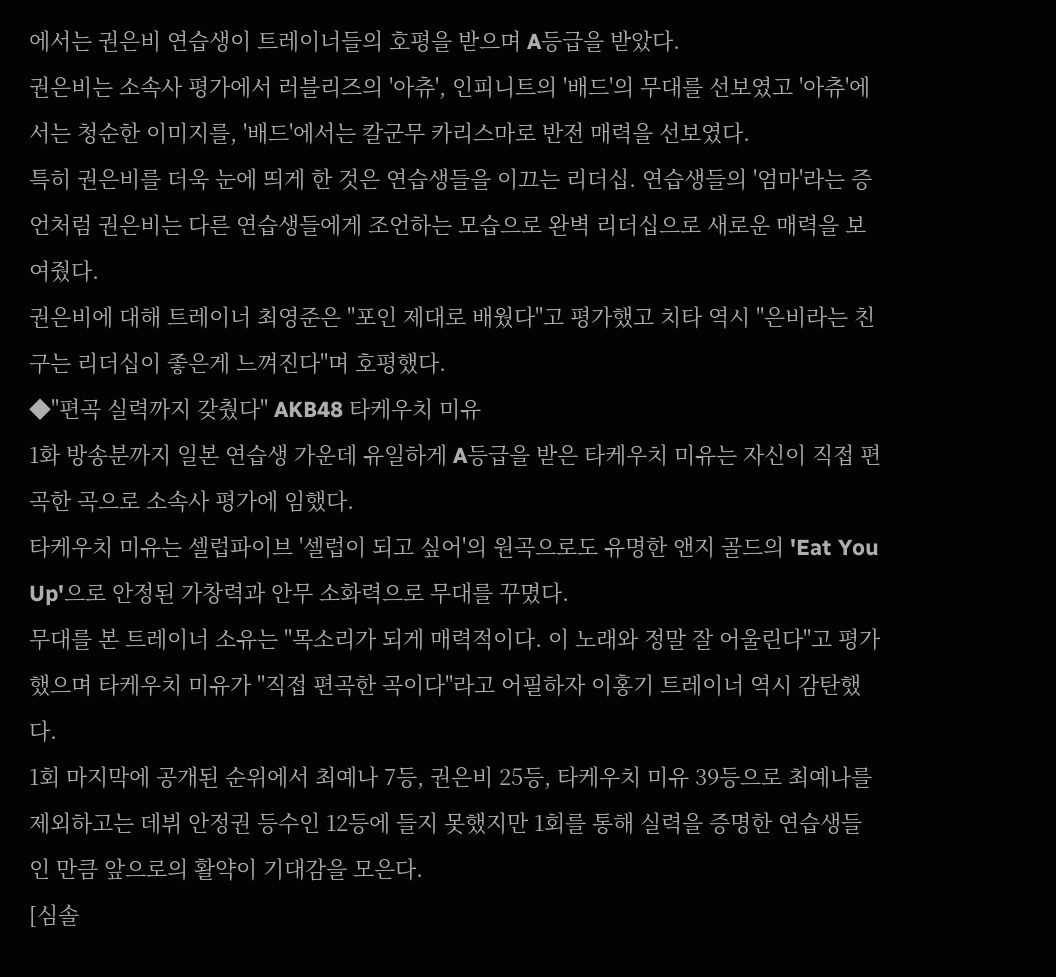에서는 권은비 연습생이 트레이너들의 호평을 받으며 A등급을 받았다.
권은비는 소속사 평가에서 러블리즈의 '아츄', 인피니트의 '배드'의 무대를 선보였고 '아츄'에서는 청순한 이미지를, '배드'에서는 칼군무 카리스마로 반전 매력을 선보였다.
특히 권은비를 더욱 눈에 띄게 한 것은 연습생들을 이끄는 리더십. 연습생들의 '엄마'라는 증언처럼 권은비는 다른 연습생들에게 조언하는 모습으로 완벽 리더십으로 새로운 매력을 보여줬다.
권은비에 대해 트레이너 최영준은 "포인 제대로 배웠다"고 평가했고 치타 역시 "은비라는 친구는 리더십이 좋은게 느껴진다"며 호평했다.
◆"편곡 실력까지 갖췄다" AKB48 타케우치 미유
1화 방송분까지 일본 연습생 가운데 유일하게 A등급을 받은 타케우치 미유는 자신이 직접 편곡한 곡으로 소속사 평가에 임했다.
타케우치 미유는 셀럽파이브 '셀럽이 되고 싶어'의 원곡으로도 유명한 앤지 골드의 'Eat You Up'으로 안정된 가창력과 안무 소화력으로 무대를 꾸몄다.
무대를 본 트레이너 소유는 "목소리가 되게 매력적이다. 이 노래와 정말 잘 어울린다"고 평가했으며 타케우치 미유가 "직접 편곡한 곡이다"라고 어필하자 이홍기 트레이너 역시 감탄했다.
1회 마지막에 공개된 순위에서 최예나 7등, 권은비 25등, 타케우치 미유 39등으로 최예나를 제외하고는 데뷔 안정권 등수인 12등에 들지 못했지만 1회를 통해 실력을 증명한 연습생들인 만큼 앞으로의 활약이 기대감을 모은다.
[심솔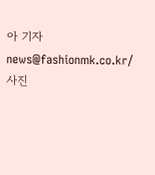아 기자 news@fashionmk.co.kr/ 사진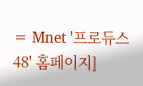= Mnet '프로듀스 48' 홈페이지]